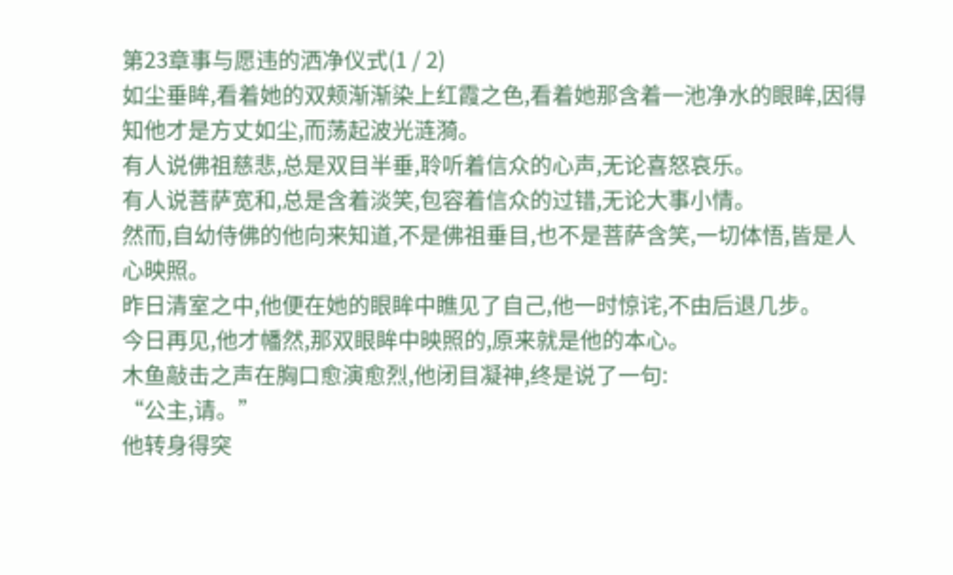第23章事与愿违的洒净仪式(1 / 2)
如尘垂眸,看着她的双颊渐渐染上红霞之色,看着她那含着一池净水的眼眸,因得知他才是方丈如尘,而荡起波光涟漪。
有人说佛祖慈悲,总是双目半垂,聆听着信众的心声,无论喜怒哀乐。
有人说菩萨宽和,总是含着淡笑,包容着信众的过错,无论大事小情。
然而,自幼侍佛的他向来知道,不是佛祖垂目,也不是菩萨含笑,一切体悟,皆是人心映照。
昨日清室之中,他便在她的眼眸中瞧见了自己,他一时惊诧,不由后退几步。
今日再见,他才幡然,那双眼眸中映照的,原来就是他的本心。
木鱼敲击之声在胸口愈演愈烈,他闭目凝神,终是说了一句:
“公主,请。”
他转身得突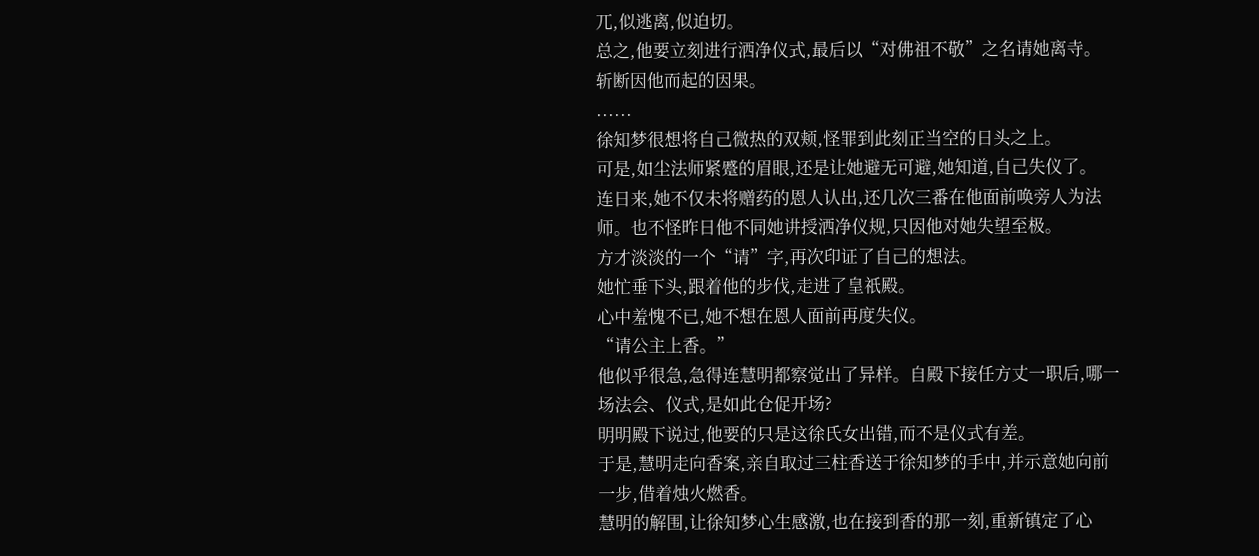兀,似逃离,似迫切。
总之,他要立刻进行洒净仪式,最后以“对佛祖不敬”之名请她离寺。
斩断因他而起的因果。
......
徐知梦很想将自己微热的双颊,怪罪到此刻正当空的日头之上。
可是,如尘法师紧蹙的眉眼,还是让她避无可避,她知道,自己失仪了。
连日来,她不仅未将赠药的恩人认出,还几次三番在他面前唤旁人为法师。也不怪昨日他不同她讲授洒净仪规,只因他对她失望至极。
方才淡淡的一个“请”字,再次印证了自己的想法。
她忙垂下头,跟着他的步伐,走进了皇祇殿。
心中羞愧不已,她不想在恩人面前再度失仪。
“请公主上香。”
他似乎很急,急得连慧明都察觉出了异样。自殿下接任方丈一职后,哪一场法会、仪式,是如此仓促开场?
明明殿下说过,他要的只是这徐氏女出错,而不是仪式有差。
于是,慧明走向香案,亲自取过三柱香送于徐知梦的手中,并示意她向前一步,借着烛火燃香。
慧明的解围,让徐知梦心生感激,也在接到香的那一刻,重新镇定了心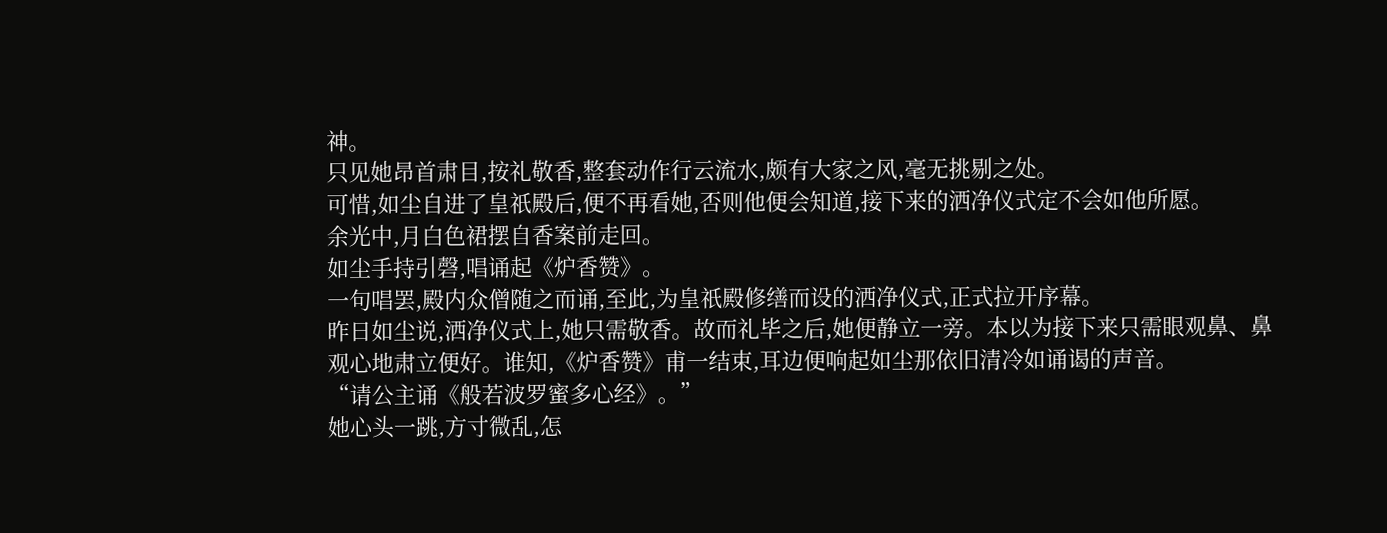神。
只见她昂首肃目,按礼敬香,整套动作行云流水,颇有大家之风,毫无挑剔之处。
可惜,如尘自进了皇祇殿后,便不再看她,否则他便会知道,接下来的洒净仪式定不会如他所愿。
余光中,月白色裙摆自香案前走回。
如尘手持引磬,唱诵起《炉香赞》。
一句唱罢,殿内众僧随之而诵,至此,为皇祇殿修缮而设的洒净仪式,正式拉开序幕。
昨日如尘说,洒净仪式上,她只需敬香。故而礼毕之后,她便静立一旁。本以为接下来只需眼观鼻、鼻观心地肃立便好。谁知,《炉香赞》甫一结束,耳边便响起如尘那依旧清冷如诵谒的声音。
“请公主诵《般若波罗蜜多心经》。”
她心头一跳,方寸微乱,怎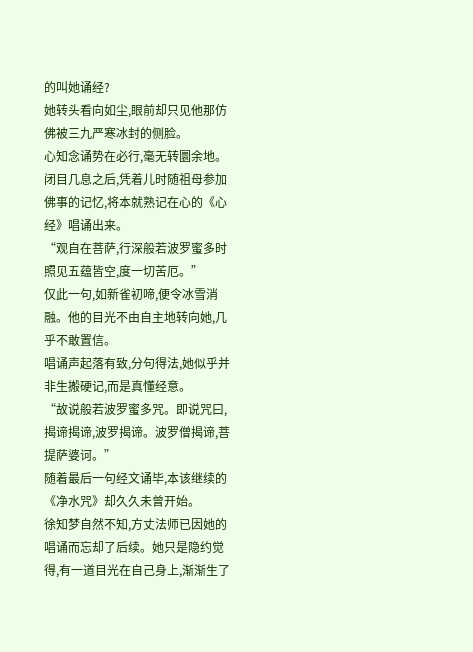的叫她诵经?
她转头看向如尘,眼前却只见他那仿佛被三九严寒冰封的侧脸。
心知念诵势在必行,毫无转圜余地。
闭目几息之后,凭着儿时随祖母参加佛事的记忆,将本就熟记在心的《心经》唱诵出来。
“观自在菩萨,行深般若波罗蜜多时照见五蕴皆空,度一切苦厄。”
仅此一句,如新雀初啼,便令冰雪消融。他的目光不由自主地转向她,几乎不敢置信。
唱诵声起落有致,分句得法,她似乎并非生搬硬记,而是真懂经意。
“故说般若波罗蜜多咒。即说咒曰,揭谛揭谛,波罗揭谛。波罗僧揭谛,菩提萨婆诃。”
随着最后一句经文诵毕,本该继续的《净水咒》却久久未曾开始。
徐知梦自然不知,方丈法师已因她的唱诵而忘却了后续。她只是隐约觉得,有一道目光在自己身上,渐渐生了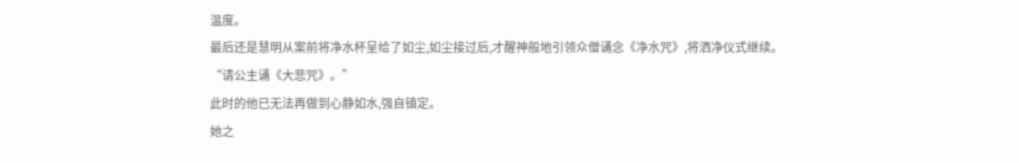温度。
最后还是慧明从案前将净水杯呈给了如尘,如尘接过后,才醒神般地引领众僧诵念《净水咒》,将洒净仪式继续。
“请公主诵《大悲咒》。”
此时的他已无法再做到心静如水,强自镇定。
她之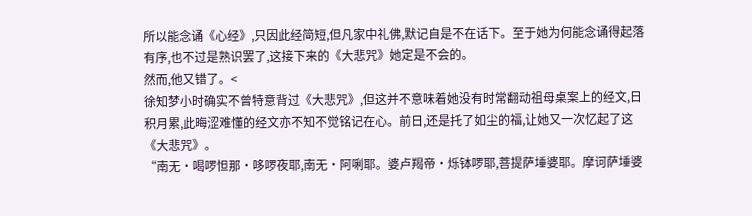所以能念诵《心经》,只因此经简短,但凡家中礼佛,默记自是不在话下。至于她为何能念诵得起落有序,也不过是熟识罢了,这接下来的《大悲咒》她定是不会的。
然而,他又错了。<
徐知梦小时确实不曾特意背过《大悲咒》,但这并不意味着她没有时常翻动祖母桌案上的经文,日积月累,此晦涩难懂的经文亦不知不觉铭记在心。前日,还是托了如尘的福,让她又一次忆起了这《大悲咒》。
“南无·喝啰怛那·哆啰夜耶,南无·阿唎耶。婆卢羯帝·烁钵啰耶,菩提萨埵婆耶。摩诃萨埵婆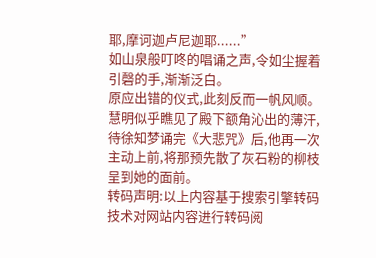耶,摩诃迦卢尼迦耶......”
如山泉般叮咚的唱诵之声,令如尘握着引磬的手,渐渐泛白。
原应出错的仪式,此刻反而一帆风顺。
慧明似乎瞧见了殿下额角沁出的薄汗,待徐知梦诵完《大悲咒》后,他再一次主动上前,将那预先散了灰石粉的柳枝呈到她的面前。
转码声明:以上内容基于搜索引擎转码技术对网站内容进行转码阅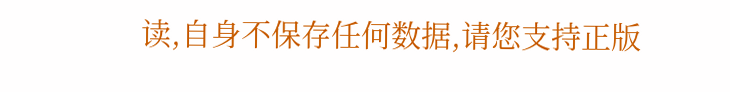读,自身不保存任何数据,请您支持正版